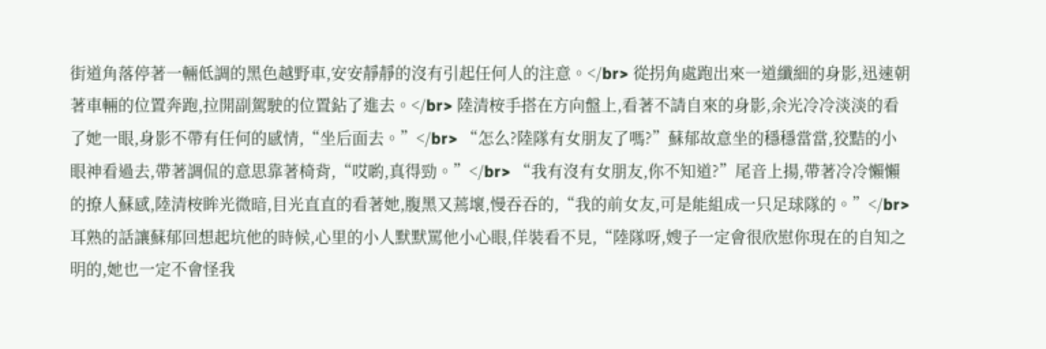街道角落停著一輛低調的黑色越野車,安安靜靜的沒有引起任何人的注意。</br> 從拐角處跑出來一道纖細的身影,迅速朝著車輛的位置奔跑,拉開副駕駛的位置鉆了進去。</br> 陸清桉手搭在方向盤上,看著不請自來的身影,余光冷冷淡淡的看了她一眼,身影不帶有任何的感情,“坐后面去。”</br> “怎么?陸隊有女朋友了嗎?”蘇郁故意坐的穩穩當當,狡黠的小眼神看過去,帶著調侃的意思靠著椅背,“哎喲,真得勁。”</br> “我有沒有女朋友,你不知道?”尾音上揚,帶著冷冷懶懶的撩人蘇感,陸清桉眸光微暗,目光直直的看著她,腹黑又蔫壞,慢吞吞的,“我的前女友,可是能組成一只足球隊的。”</br> 耳熟的話讓蘇郁回想起坑他的時候,心里的小人默默罵他小心眼,佯裝看不見,“陸隊呀,嫂子一定會很欣慰你現在的自知之明的,她也一定不會怪我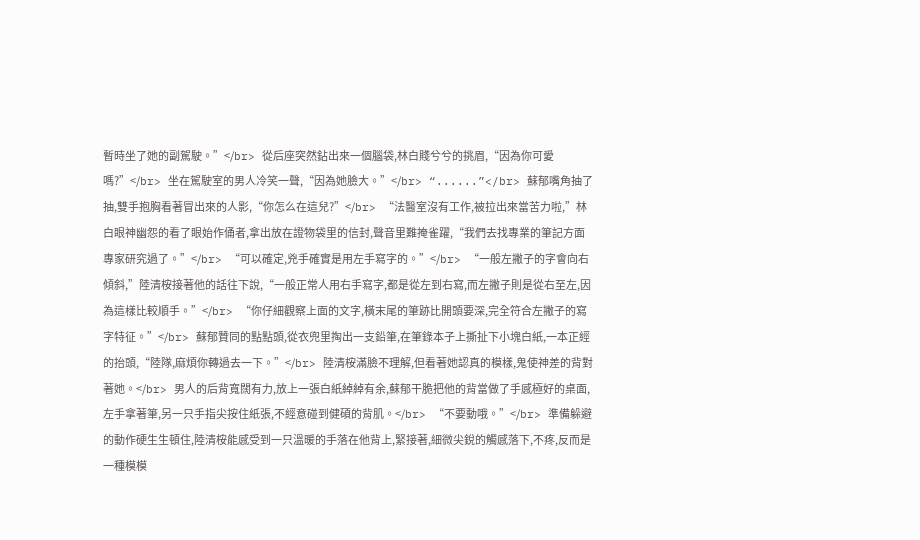暫時坐了她的副駕駛。”</br> 從后座突然鉆出來一個腦袋,林白賤兮兮的挑眉,“因為你可愛嗎?”</br> 坐在駕駛室的男人冷笑一聲,“因為她臉大。”</br> “......”</br> 蘇郁嘴角抽了抽,雙手抱胸看著冒出來的人影,“你怎么在這兒?”</br> “法醫室沒有工作,被拉出來當苦力啦,”林白眼神幽怨的看了眼始作俑者,拿出放在證物袋里的信封,聲音里難掩雀躍,“我們去找專業的筆記方面專家研究過了。”</br> “可以確定,兇手確實是用左手寫字的。”</br> “一般左撇子的字會向右傾斜,”陸清桉接著他的話往下說,“一般正常人用右手寫字,都是從左到右寫,而左撇子則是從右至左,因為這樣比較順手。”</br> “你仔細觀察上面的文字,橫末尾的筆跡比開頭要深,完全符合左撇子的寫字特征。”</br> 蘇郁贊同的點點頭,從衣兜里掏出一支鉛筆,在筆錄本子上撕扯下小塊白紙,一本正經的抬頭,“陸隊,麻煩你轉過去一下。”</br> 陸清桉滿臉不理解,但看著她認真的模樣,鬼使神差的背對著她。</br> 男人的后背寬闊有力,放上一張白紙綽綽有余,蘇郁干脆把他的背當做了手感極好的桌面,左手拿著筆,另一只手指尖按住紙張,不經意碰到健碩的背肌。</br> “不要動哦。”</br> 準備躲避的動作硬生生頓住,陸清桉能感受到一只溫暖的手落在他背上,緊接著,細微尖銳的觸感落下,不疼,反而是一種模模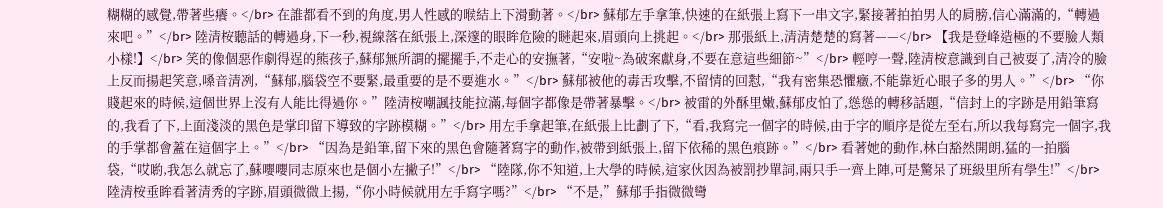糊糊的感覺,帶著些癢。</br> 在誰都看不到的角度,男人性感的喉結上下滑動著。</br> 蘇郁左手拿筆,快速的在紙張上寫下一串文字,緊接著拍拍男人的肩膀,信心滿滿的,“轉過來吧。”</br> 陸清桉聽話的轉過身,下一秒,視線落在紙張上,深邃的眼眸危險的瞇起來,眉頭向上挑起。</br> 那張紙上,清清楚楚的寫著——</br> 【我是登峰造極的不要臉人類小樣!】</br> 笑的像個惡作劇得逞的熊孩子,蘇郁無所謂的擺擺手,不走心的安撫著,“安啦~為破案獻身,不要在意這些細節~”</br> 輕哼一聲,陸清桉意識到自己被耍了,清冷的臉上反而揚起笑意,嗓音清冽,“蘇郁,腦袋空不要緊,最重要的是不要進水。”</br> 蘇郁被他的毒舌攻擊,不留情的回懟,“我有密集恐懼癥,不能靠近心眼子多的男人。”</br> “你賤起來的時候,這個世界上沒有人能比得過你。”陸清桉嘲諷技能拉滿,每個字都像是帶著暴擊。</br> 被雷的外酥里嫩,蘇郁皮怕了,慫慫的轉移話題,“信封上的字跡是用鉛筆寫的,我看了下,上面淺淡的黑色是掌印留下導致的字跡模糊。”</br> 用左手拿起筆,在紙張上比劃了下,“看,我寫完一個字的時候,由于字的順序是從左至右,所以我每寫完一個字,我的手掌都會蓋在這個字上。”</br> “因為是鉛筆,留下來的黑色會隨著寫字的動作,被帶到紙張上,留下依稀的黑色痕跡。”</br> 看著她的動作,林白豁然開朗,猛的一拍腦袋,“哎喲,我怎么就忘了,蘇嚶嚶同志原來也是個小左撇子!”</br> “陸隊,你不知道,上大學的時候,這家伙因為被罰抄單詞,兩只手一齊上陣,可是驚呆了班級里所有學生!”</br> 陸清桉垂眸看著清秀的字跡,眉頭微微上揚,“你小時候就用左手寫字嗎?”</br> “不是,”蘇郁手指微微彎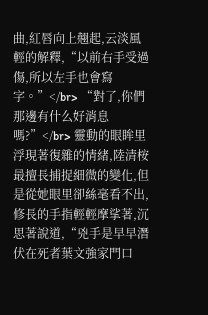曲,紅唇向上翹起,云淡風輕的解釋,“以前右手受過傷,所以左手也會寫字。”</br> “對了,你們那邊有什么好消息嗎?”</br> 靈動的眼眸里浮現著復雜的情緒,陸清桉最擅長捕捉細微的變化,但是從她眼里卻絲毫看不出,修長的手指輕輕摩挲著,沉思著說道,“兇手是早早潛伏在死者葉文強家門口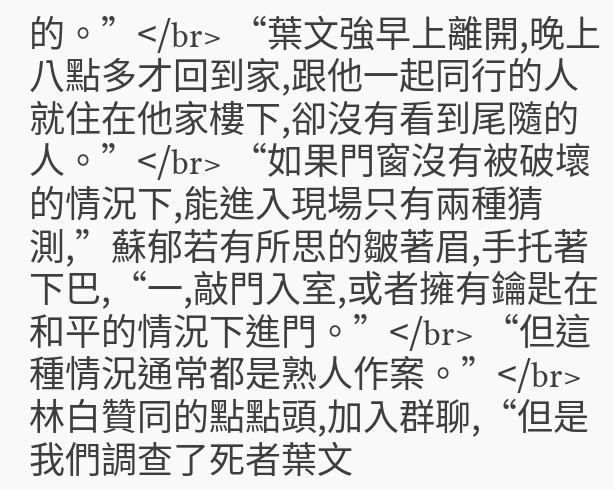的。”</br> “葉文強早上離開,晚上八點多才回到家,跟他一起同行的人就住在他家樓下,卻沒有看到尾隨的人。”</br> “如果門窗沒有被破壞的情況下,能進入現場只有兩種猜測,”蘇郁若有所思的皺著眉,手托著下巴,“一,敲門入室,或者擁有鑰匙在和平的情況下進門。”</br> “但這種情況通常都是熟人作案。”</br> 林白贊同的點點頭,加入群聊,“但是我們調查了死者葉文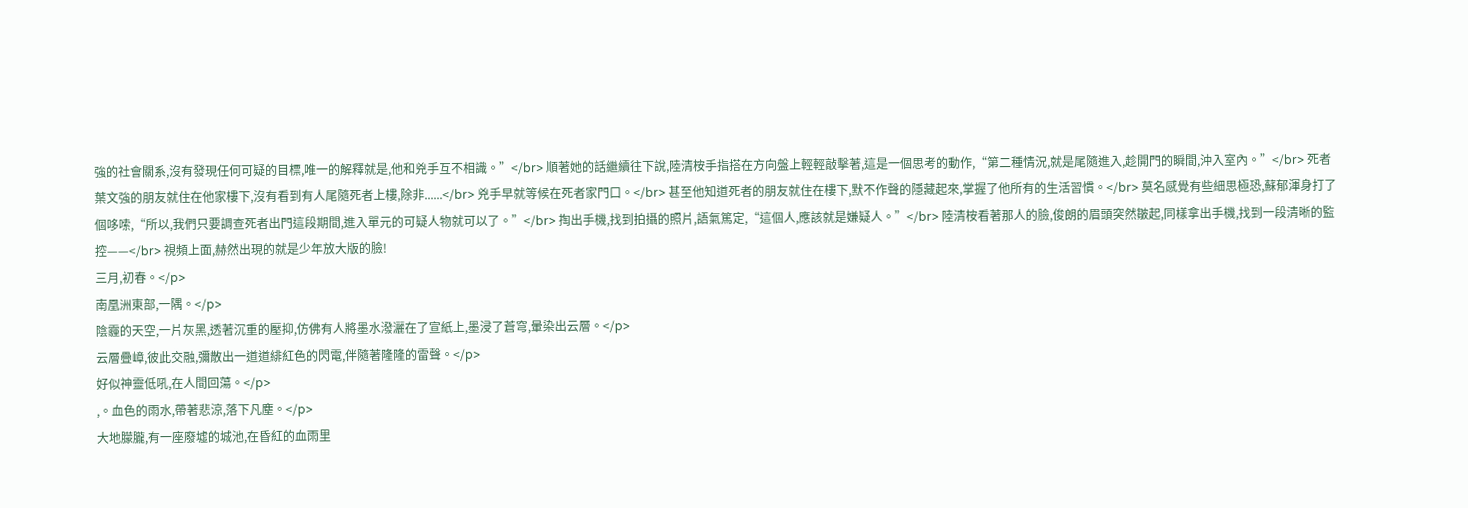強的社會關系,沒有發現任何可疑的目標,唯一的解釋就是,他和兇手互不相識。”</br> 順著她的話繼續往下說,陸清桉手指搭在方向盤上輕輕敲擊著,這是一個思考的動作,“第二種情況,就是尾隨進入,趁開門的瞬間,沖入室內。”</br> 死者葉文強的朋友就住在他家樓下,沒有看到有人尾隨死者上樓,除非......</br> 兇手早就等候在死者家門口。</br> 甚至他知道死者的朋友就住在樓下,默不作聲的隱藏起來,掌握了他所有的生活習慣。</br> 莫名感覺有些細思極恐,蘇郁渾身打了個哆嗦,“所以,我們只要調查死者出門這段期間,進入單元的可疑人物就可以了。”</br> 掏出手機,找到拍攝的照片,語氣篤定,“這個人,應該就是嫌疑人。”</br> 陸清桉看著那人的臉,俊朗的眉頭突然皺起,同樣拿出手機,找到一段清晰的監控——</br> 視頻上面,赫然出現的就是少年放大版的臉!
三月,初春。</p>
南凰洲東部,一隅。</p>
陰霾的天空,一片灰黑,透著沉重的壓抑,仿佛有人將墨水潑灑在了宣紙上,墨浸了蒼穹,暈染出云層。</p>
云層疊嶂,彼此交融,彌散出一道道緋紅色的閃電,伴隨著隆隆的雷聲。</p>
好似神靈低吼,在人間回蕩。</p>
,。血色的雨水,帶著悲涼,落下凡塵。</p>
大地朦朧,有一座廢墟的城池,在昏紅的血雨里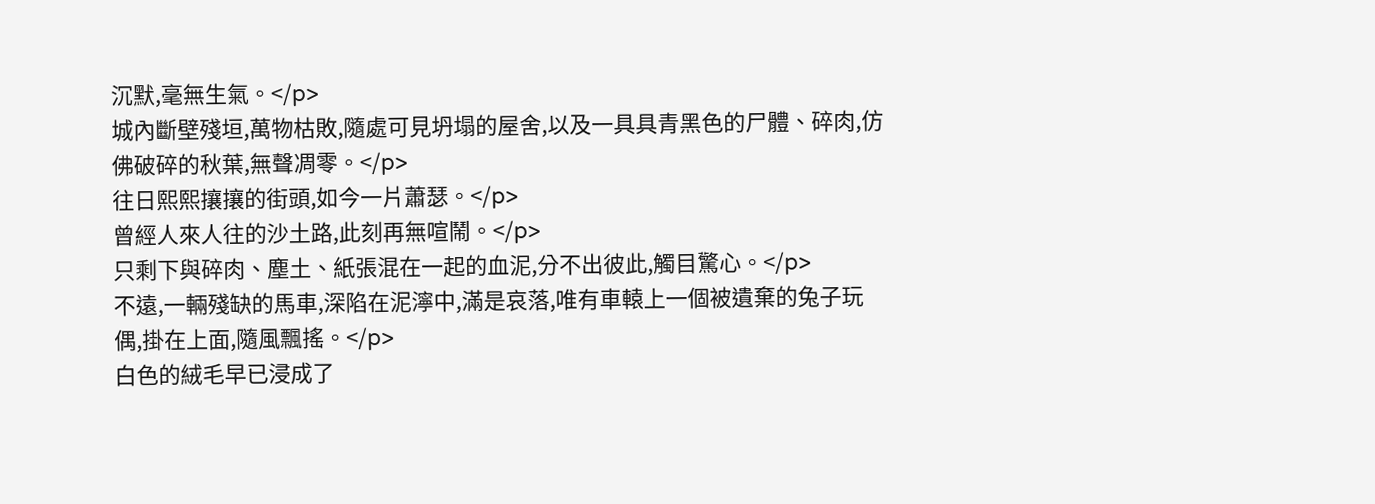沉默,毫無生氣。</p>
城內斷壁殘垣,萬物枯敗,隨處可見坍塌的屋舍,以及一具具青黑色的尸體、碎肉,仿佛破碎的秋葉,無聲凋零。</p>
往日熙熙攘攘的街頭,如今一片蕭瑟。</p>
曾經人來人往的沙土路,此刻再無喧鬧。</p>
只剩下與碎肉、塵土、紙張混在一起的血泥,分不出彼此,觸目驚心。</p>
不遠,一輛殘缺的馬車,深陷在泥濘中,滿是哀落,唯有車轅上一個被遺棄的兔子玩偶,掛在上面,隨風飄搖。</p>
白色的絨毛早已浸成了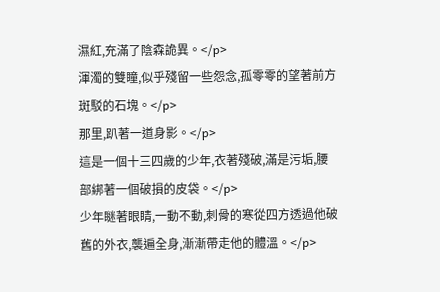濕紅,充滿了陰森詭異。</p>
渾濁的雙瞳,似乎殘留一些怨念,孤零零的望著前方斑駁的石塊。</p>
那里,趴著一道身影。</p>
這是一個十三四歲的少年,衣著殘破,滿是污垢,腰部綁著一個破損的皮袋。</p>
少年瞇著眼睛,一動不動,刺骨的寒從四方透過他破舊的外衣,襲遍全身,漸漸帶走他的體溫。</p>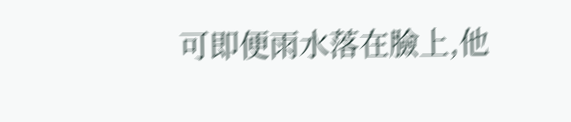可即便雨水落在臉上,他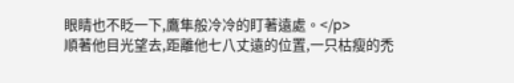眼睛也不眨一下,鷹隼般冷冷的盯著遠處。</p>
順著他目光望去,距離他七八丈遠的位置,一只枯瘦的禿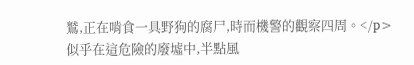鷲,正在啃食一具野狗的腐尸,時而機警的觀察四周。</p>
似乎在這危險的廢墟中,半點風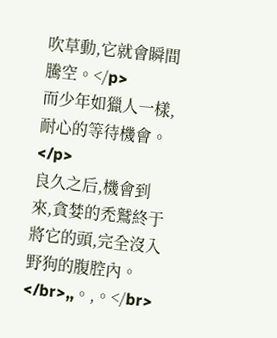吹草動,它就會瞬間騰空。</p>
而少年如獵人一樣,耐心的等待機會。</p>
良久之后,機會到來,貪婪的禿鷲終于將它的頭,完全沒入野狗的腹腔內。</br>,,。,。</br>